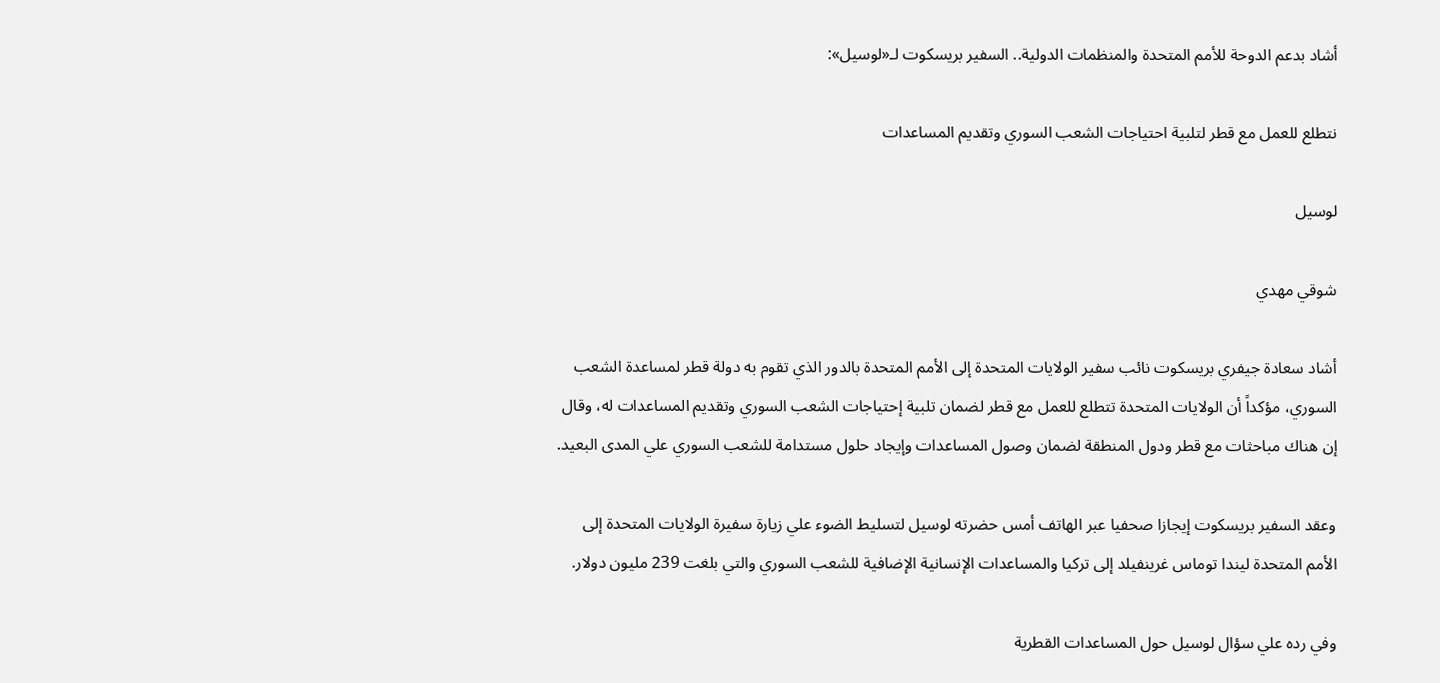أشاد بدعم الدوحة للأمم المتحدة والمنظمات الدولية.. السفير بريسكوت لـ«لوسيل»:

نتطلع للعمل مع قطر لتلبية احتياجات الشعب السوري وتقديم المساعدات

لوسيل

شوقي مهدي

أشاد سعادة جيفري بريسكوت نائب سفير الولايات المتحدة إلى الأمم المتحدة بالدور الذي تقوم به دولة قطر لمساعدة الشعب السوري، مؤكداً أن الولايات المتحدة تتطلع للعمل مع قطر لضمان تلبية إحتياجات الشعب السوري وتقديم المساعدات له، وقال إن هناك مباحثات مع قطر ودول المنطقة لضمان وصول المساعدات وإيجاد حلول مستدامة للشعب السوري علي المدى البعيد.

وعقد السفير بريسكوت إيجازا صحفيا عبر الهاتف أمس حضرته لوسيل لتسليط الضوء علي زيارة سفيرة الولايات المتحدة إلى الأمم المتحدة ليندا توماس غرينفيلد إلى تركيا والمساعدات الإنسانية الإضافية للشعب السوري والتي بلغت 239 مليون دولار.

وفي رده علي سؤال لوسيل حول المساعدات القطرية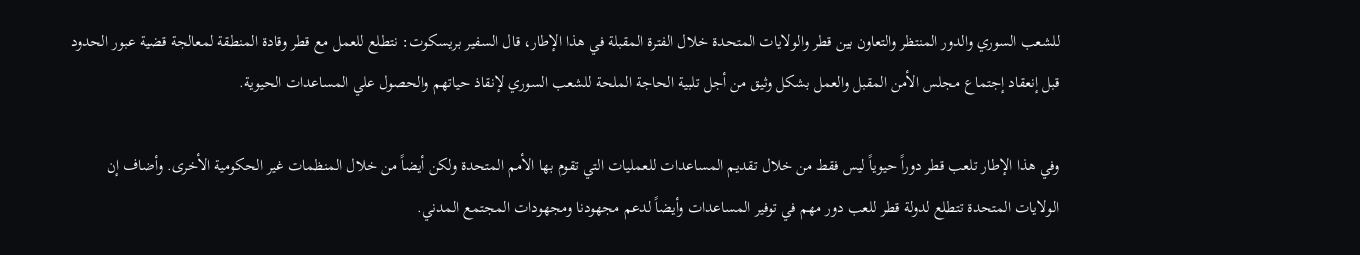للشعب السوري والدور المنتظر والتعاون بين قطر والولايات المتحدة خلال الفترة المقبلة في هذا الإطار، قال السفير بريسكوت: نتطلع للعمل مع قطر وقادة المنطقة لمعالجة قضية عبور الحدود قبل إنعقاد إجتماع مجلس الأمن المقبل والعمل بشكل وثيق من أجل تلبية الحاجة الملحة للشعب السوري لإنقاذ حياتهم والحصول علي المساعدات الحيوية.

وفي هذا الإطار تلعب قطر دوراً حيوياً ليس فقط من خلال تقديم المساعدات للعمليات التي تقوم بها الأمم المتحدة ولكن أيضاً من خلال المنظمات غير الحكومية الأخرى. وأضاف إن الولايات المتحدة تتطلع لدولة قطر للعب دور مهم في توفير المساعدات وأيضاً لدعم مجهودنا ومجهودات المجتمع المدني.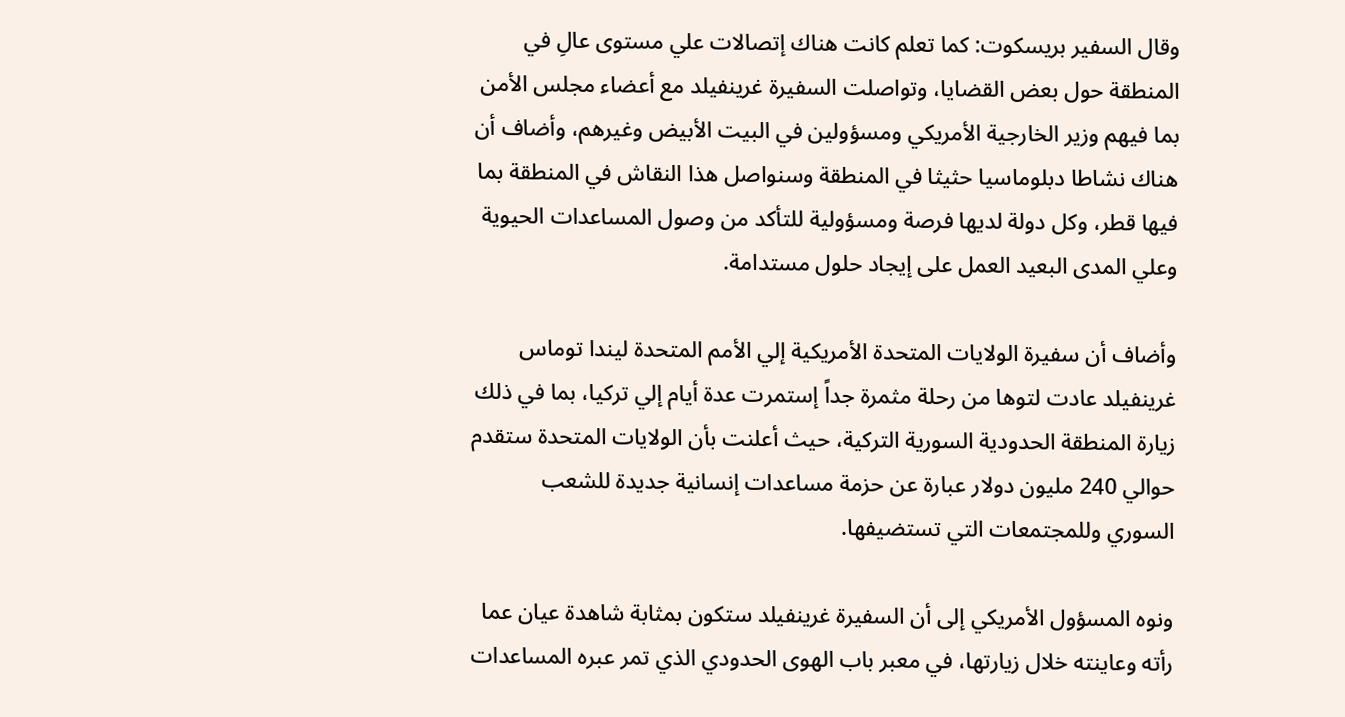وقال السفير بريسكوت: كما تعلم كانت هناك إتصالات علي مستوى عالِ في المنطقة حول بعض القضايا، وتواصلت السفيرة غرينفيلد مع أعضاء مجلس الأمن بما فيهم وزير الخارجية الأمريكي ومسؤولين في البيت الأبيض وغيرهم، وأضاف أن هناك نشاطا دبلوماسيا حثيثا في المنطقة وسنواصل هذا النقاش في المنطقة بما فيها قطر، وكل دولة لديها فرصة ومسؤولية للتأكد من وصول المساعدات الحيوية وعلي المدى البعيد العمل على إيجاد حلول مستدامة.

وأضاف أن سفيرة الولايات المتحدة الأمريكية إلي الأمم المتحدة ليندا توماس غرينفيلد عادت لتوها من رحلة مثمرة جداً إستمرت عدة أيام إلي تركيا، بما في ذلك زيارة المنطقة الحدودية السورية التركية، حيث أعلنت بأن الولايات المتحدة ستقدم حوالي 240 مليون دولار عبارة عن حزمة مساعدات إنسانية جديدة للشعب السوري وللمجتمعات التي تستضيفها.

ونوه المسؤول الأمريكي إلى أن السفيرة غرينفيلد ستكون بمثابة شاهدة عيان عما رأته وعاينته خلال زيارتها، في معبر باب الهوى الحدودي الذي تمر عبره المساعدات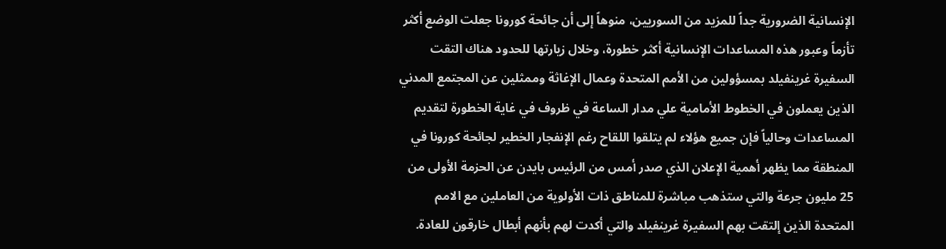الإنسانية الضرورية جداً للمزيد من السوريين، منوهاً إلى أن جائحة كورونا جعلت الوضع أكثر تأزماً وعبور هذه المساعدات الإنسانية أكثر خطورة، وخلال زيارتها للحدود هناك التقت السفيرة غرينفيلد بمسؤولين من الأمم المتحدة وعمال الإغاثة وممثلين عن المجتمع المدني الذين يعملون في الخطوط الأمامية علي مدار الساعة في ظروف في غاية الخطورة لتقديم المساعدات وحالياً فإن جميع هؤلاء لم يتلقوا اللقاح رغم الإنفجار الخطير لجائحة كورونا في المنطقة مما يظهر أهمية الإعلان الذي صدر أمس من الرئيس بايدن عن الحزمة الأولى من 25 مليون جرعة والتي ستذهب مباشرة للمناطق ذات الأولوية من العاملين مع الامم المتحدة الذين إلتقت بهم السفيرة غرينفيلد والتي أكدت لهم بأنهم أبطال خارقون للعادة.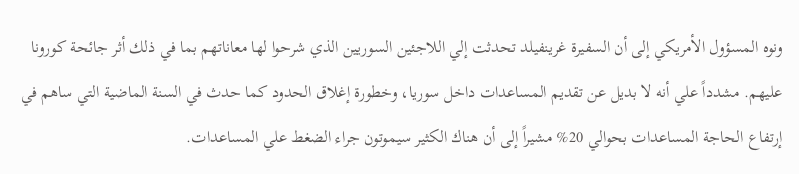ونوه المسؤول الأمريكي إلى أن السفيرة غرينفيلد تحدثت إلي اللاجئين السوريين الذي شرحوا لها معاناتهم بما في ذلك أثر جائحة كورونا عليهم. مشدداً علي أنه لا بديل عن تقديم المساعدات داخل سوريا، وخطورة إغلاق الحدود كما حدث في السنة الماضية التي ساهم في إرتفاع الحاجة المساعدات بحوالي 20% مشيراً إلى أن هناك الكثير سيموتون جراء الضغط علي المساعدات.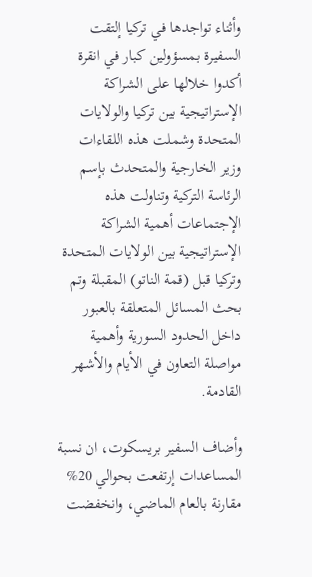وأثناء تواجدها في تركيا إلتقت السفيرة بمسؤولين كبار في انقرة أكدوا خلالها على الشراكة الإستراتيجية بين تركيا والولايات المتحدة وشملت هذه اللقاءات وزير الخارجية والمتحدث بإسم الرئاسة التركية وتناولت هذه الإجتماعات أهمية الشراكة الإستراتيجية بين الولايات المتحدة وتركيا قبل (قمة الناتو) المقبلة وتم بحث المسائل المتعلقة بالعبور داخل الحدود السورية وأهمية مواصلة التعاون في الأيام والأشهر القادمة.

وأضاف السفير بريسكوت، ان نسبة المساعدات إرتفعت بحوالي 20% مقارنة بالعام الماضي، وانخفضت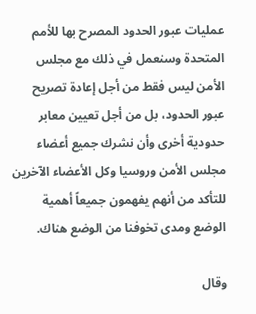عمليات عبور الحدود المصرح بها للأمم المتحدة وسنعمل في ذلك مع مجلس الأمن ليس فقط من أجل إعادة تصريح عبور الحدود، بل من أجل تعيين معابر حدودية أخرى وأن نشرك جميع أعضاء مجلس الأمن وروسيا وكل الأعضاء الآخرين للتأكد من أنهم يفهمون جميعاً أهمية الوضع ومدى تخوفنا من الوضع هناك.

وقال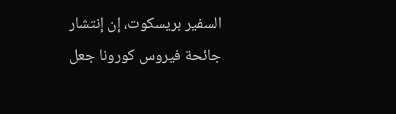السفير بريسكوت، إن إنتشار جائحة فيروس كورونا جعل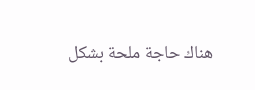هناك حاجة ملحة بشكل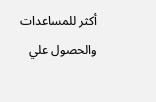أكثر للمساعدات والحصول علي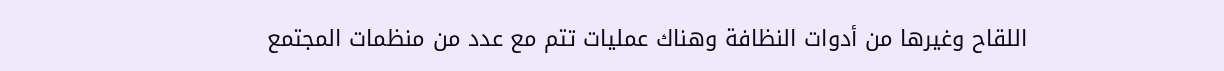اللقاح وغيرها من أدوات النظافة وهناك عمليات تتم مع عدد من منظمات المجتمع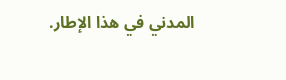المدني في هذا الإطار.